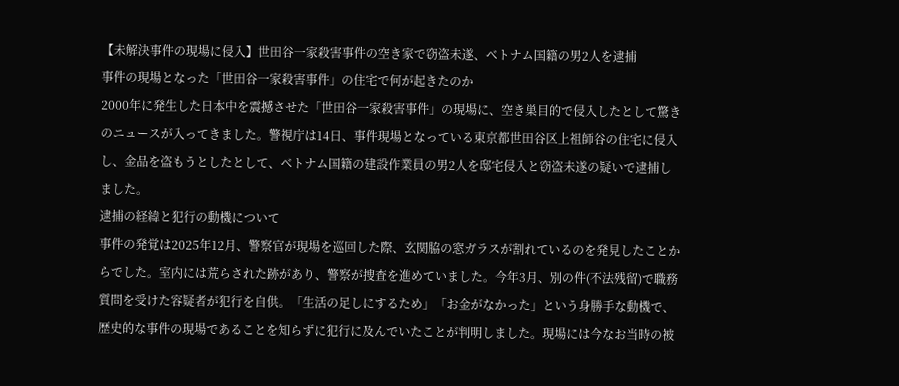【未解決事件の現場に侵入】世田谷一家殺害事件の空き家で窃盗未遂、ベトナム国籍の男2人を逮捕
事件の現場となった「世田谷一家殺害事件」の住宅で何が起きたのか
2000年に発生した日本中を震撼させた「世田谷一家殺害事件」の現場に、空き巣目的で侵入したとして驚きのニュースが入ってきました。警視庁は14日、事件現場となっている東京都世田谷区上祖師谷の住宅に侵入し、金品を盗もうとしたとして、ベトナム国籍の建設作業員の男2人を邸宅侵入と窃盗未遂の疑いで逮捕しました。
逮捕の経緯と犯行の動機について
事件の発覚は2025年12月、警察官が現場を巡回した際、玄関脇の窓ガラスが割れているのを発見したことからでした。室内には荒らされた跡があり、警察が捜査を進めていました。今年3月、別の件(不法残留)で職務質問を受けた容疑者が犯行を自供。「生活の足しにするため」「お金がなかった」という身勝手な動機で、歴史的な事件の現場であることを知らずに犯行に及んでいたことが判明しました。現場には今なお当時の被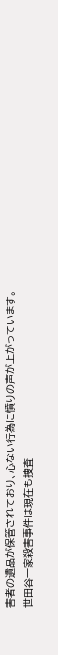害者の遺品が保管されており、心ない行為に憤りの声が上がっています。
世田谷一家殺害事件は現在も捜査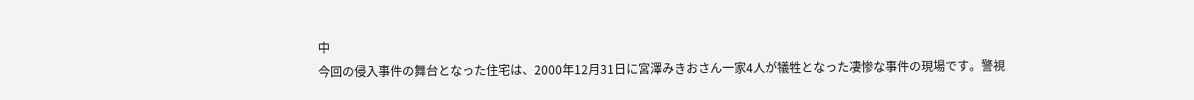中
今回の侵入事件の舞台となった住宅は、2000年12月31日に宮澤みきおさん一家4人が犠牲となった凄惨な事件の現場です。警視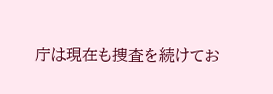庁は現在も捜査を続けてお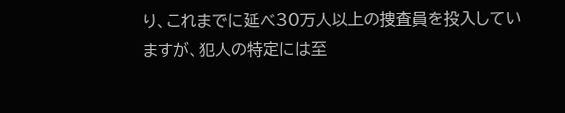り、これまでに延べ30万人以上の捜査員を投入していますが、犯人の特定には至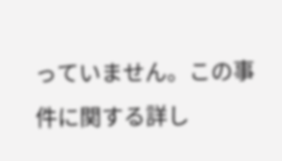っていません。この事件に関する詳し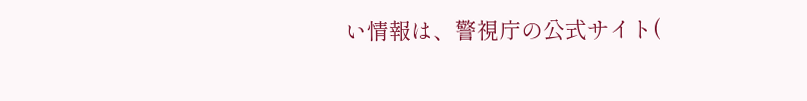い情報は、警視庁の公式サイト(